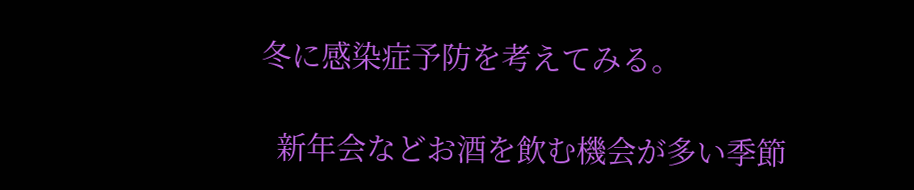冬に感染症予防を考えてみる。

  新年会などお酒を飲む機会が多い季節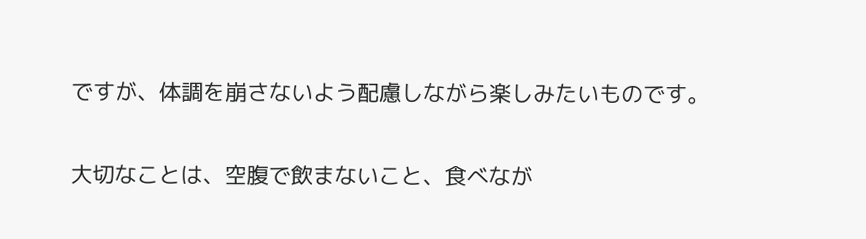ですが、体調を崩さないよう配慮しながら楽しみたいものです。

大切なことは、空腹で飲まないこと、食べなが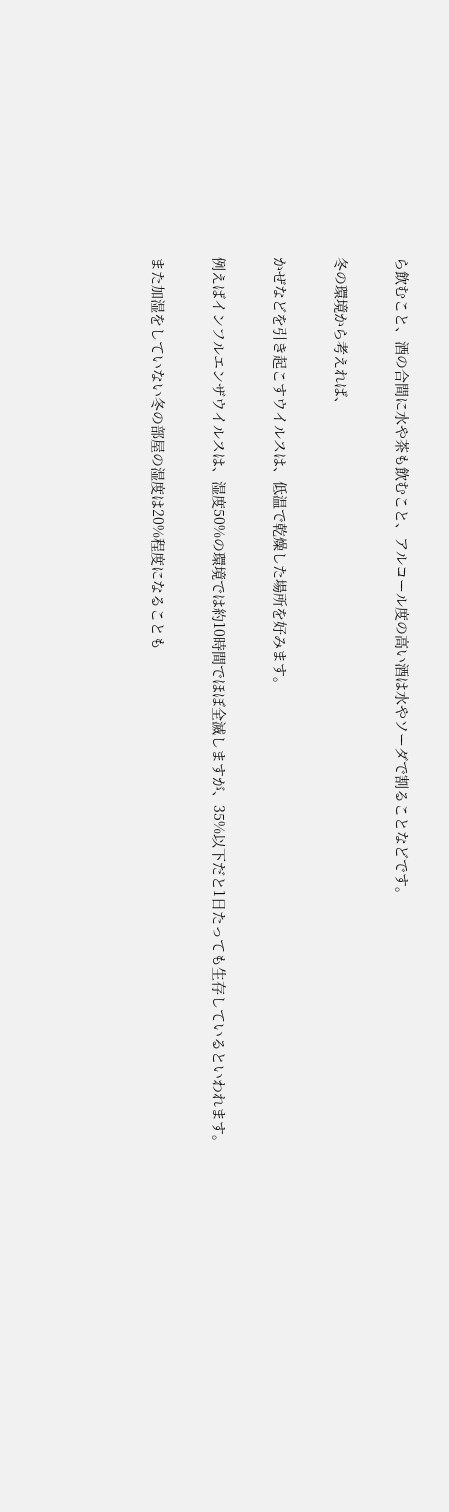ら飲むこと、酒の合間に水や茶も飲むこと、アルコール度の高い酒は水やソーダで割ることなどです。

冬の環境から考えれば、

かぜなどを引き起こすウイルスは、低温で乾燥した場所を好みます。

例えばインフルエンザウイルスは、湿度50%の環境では約10時間でほぼ全滅しますが、35%以下だと1日たっても生存しているといわれます。

また加湿をしていない冬の部屋の湿度は20%程度になることも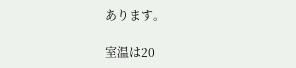あります。

室温は20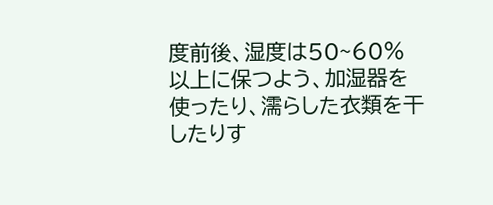度前後、湿度は50~60%以上に保つよう、加湿器を使ったり、濡らした衣類を干したりす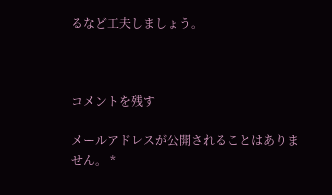るなど工夫しましょう。



コメントを残す

メールアドレスが公開されることはありません。 *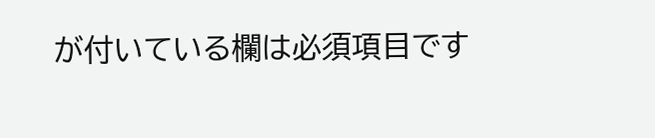が付いている欄は必須項目です